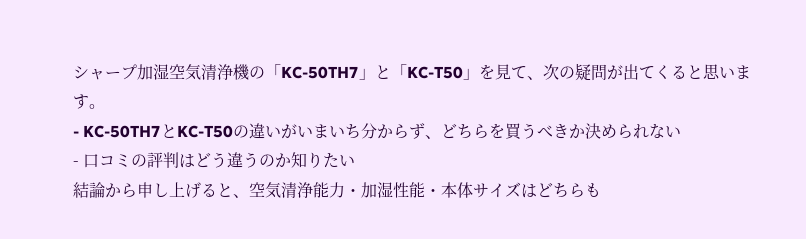シャープ加湿空気清浄機の「KC-50TH7」と「KC-T50」を見て、次の疑問が出てくると思います。
- KC-50TH7とKC-T50の違いがいまいち分からず、どちらを買うべきか決められない
- 口コミの評判はどう違うのか知りたい
結論から申し上げると、空気清浄能力・加湿性能・本体サイズはどちらも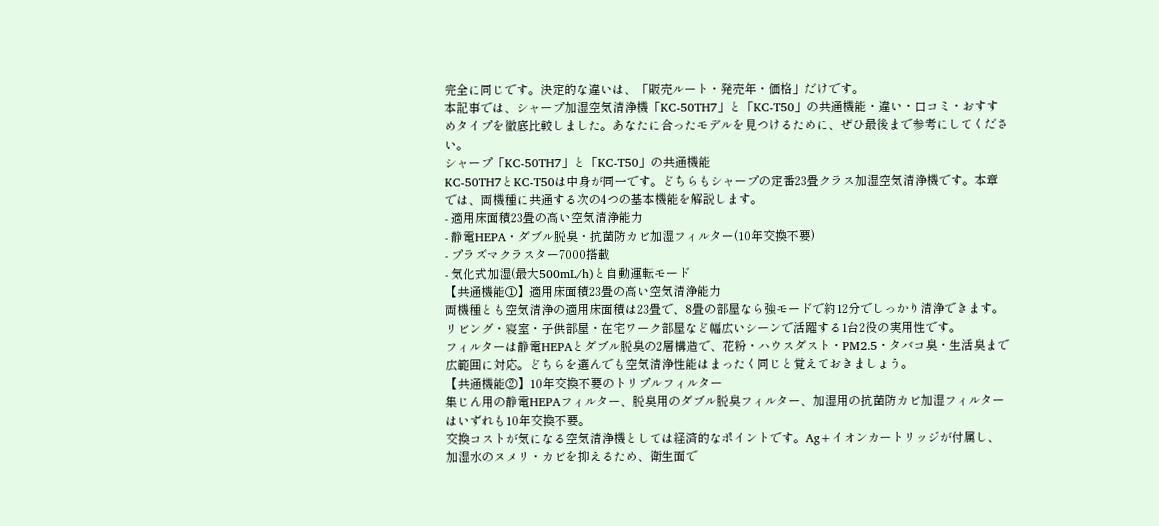完全に同じです。決定的な違いは、「販売ルート・発売年・価格」だけです。
本記事では、シャープ加湿空気清浄機「KC-50TH7」と「KC-T50」の共通機能・違い・口コミ・おすすめタイプを徹底比較しました。あなたに合ったモデルを見つけるために、ぜひ最後まで参考にしてください。
シャープ「KC-50TH7」と「KC-T50」の共通機能
KC-50TH7とKC-T50は中身が同一です。どちらもシャープの定番23畳クラス加湿空気清浄機です。本章では、両機種に共通する次の4つの基本機能を解説します。
- 適用床面積23畳の高い空気清浄能力
- 静電HEPA・ダブル脱臭・抗菌防カビ加湿フィルター(10年交換不要)
- プラズマクラスター7000搭載
- 気化式加湿(最大500mL/h)と自動運転モード
【共通機能①】適用床面積23畳の高い空気清浄能力
両機種とも空気清浄の適用床面積は23畳で、8畳の部屋なら強モードで約12分でしっかり清浄できます。リビング・寝室・子供部屋・在宅ワーク部屋など幅広いシーンで活躍する1台2役の実用性です。
フィルターは静電HEPAとダブル脱臭の2層構造で、花粉・ハウスダスト・PM2.5・タバコ臭・生活臭まで広範囲に対応。どちらを選んでも空気清浄性能はまったく同じと覚えておきましょう。
【共通機能②】10年交換不要のトリプルフィルター
集じん用の静電HEPAフィルター、脱臭用のダブル脱臭フィルター、加湿用の抗菌防カビ加湿フィルターはいずれも10年交換不要。
交換コストが気になる空気清浄機としては経済的なポイントです。Ag+イオンカートリッジが付属し、加湿水のヌメリ・カビを抑えるため、衛生面で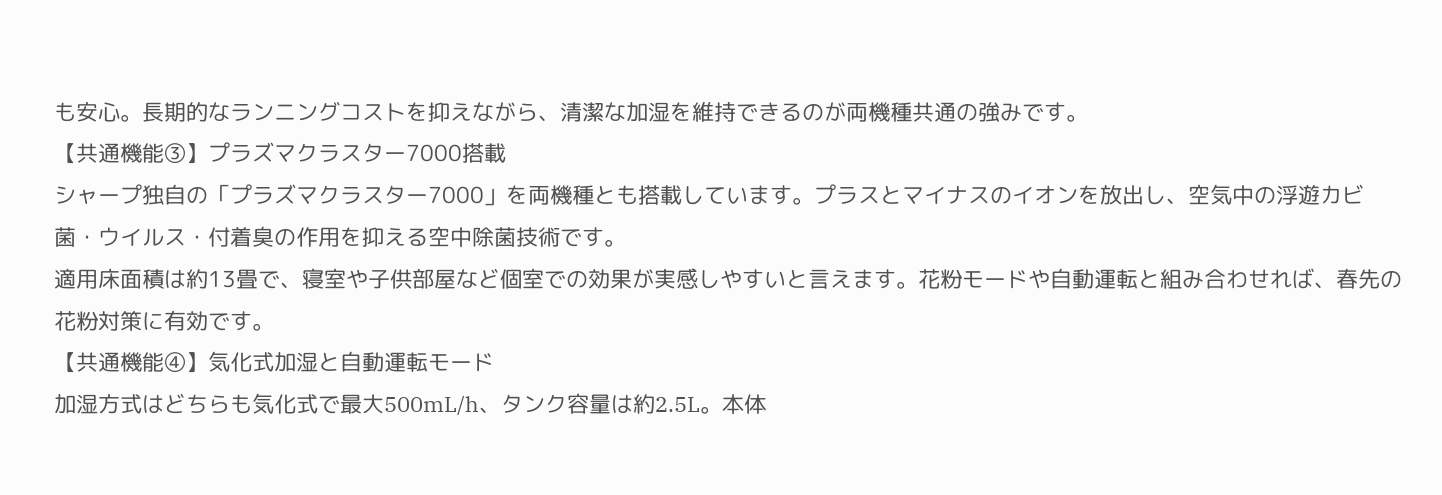も安心。長期的なランニングコストを抑えながら、清潔な加湿を維持できるのが両機種共通の強みです。
【共通機能③】プラズマクラスター7000搭載
シャープ独自の「プラズマクラスター7000」を両機種とも搭載しています。プラスとマイナスのイオンを放出し、空気中の浮遊カビ菌・ウイルス・付着臭の作用を抑える空中除菌技術です。
適用床面積は約13畳で、寝室や子供部屋など個室での効果が実感しやすいと言えます。花粉モードや自動運転と組み合わせれば、春先の花粉対策に有効です。
【共通機能④】気化式加湿と自動運転モード
加湿方式はどちらも気化式で最大500mL/h、タンク容量は約2.5L。本体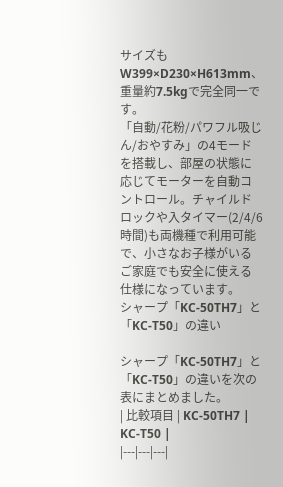サイズもW399×D230×H613mm、重量約7.5kgで完全同一です。
「自動/花粉/パワフル吸じん/おやすみ」の4モードを搭載し、部屋の状態に応じてモーターを自動コントロール。チャイルドロックや入タイマー(2/4/6時間)も両機種で利用可能で、小さなお子様がいるご家庭でも安全に使える仕様になっています。
シャープ「KC-50TH7」と「KC-T50」の違い

シャープ「KC-50TH7」と「KC-T50」の違いを次の表にまとめました。
| 比較項目 | KC-50TH7 | KC-T50 |
|---|---|---|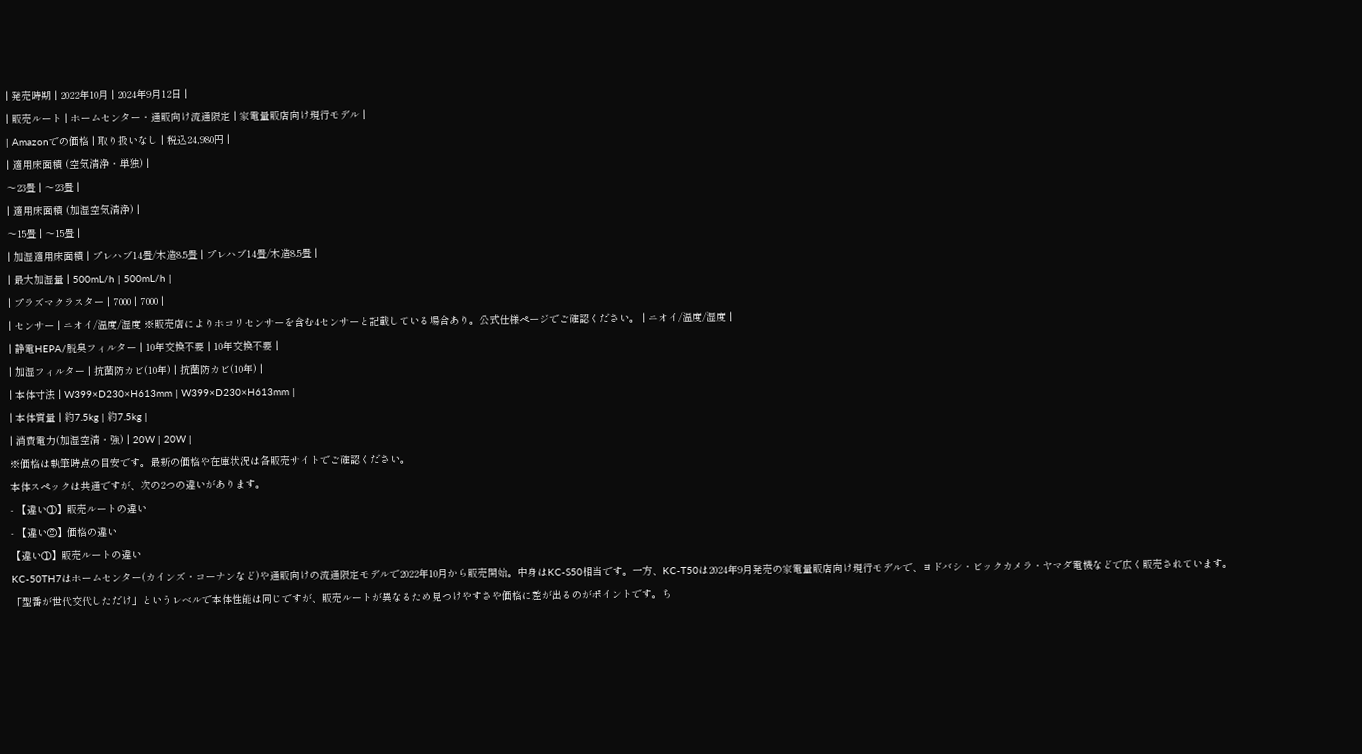| 発売時期 | 2022年10月 | 2024年9月12日 |
| 販売ルート | ホームセンター・通販向け流通限定 | 家電量販店向け現行モデル |
| Amazonでの価格 | 取り扱いなし | 税込24,980円 |
| 適用床面積 (空気清浄・単独) |
〜23畳 | 〜23畳 |
| 適用床面積 (加湿空気清浄) |
〜15畳 | 〜15畳 |
| 加湿適用床面積 | プレハブ14畳/木造8.5畳 | プレハブ14畳/木造8.5畳 |
| 最大加湿量 | 500mL/h | 500mL/h |
| プラズマクラスター | 7000 | 7000 |
| センサー | ニオイ/温度/湿度 ※販売店によりホコリセンサーを含む4センサーと記載している場合あり。公式仕様ページでご確認ください。 | ニオイ/温度/湿度 |
| 静電HEPA/脱臭フィルター | 10年交換不要 | 10年交換不要 |
| 加湿フィルター | 抗菌防カビ(10年) | 抗菌防カビ(10年) |
| 本体寸法 | W399×D230×H613mm | W399×D230×H613mm |
| 本体質量 | 約7.5kg | 約7.5kg |
| 消費電力(加湿空清・強) | 20W | 20W |
※価格は執筆時点の目安です。最新の価格や在庫状況は各販売サイトでご確認ください。
本体スペックは共通ですが、次の2つの違いがあります。
- 【違い①】販売ルートの違い
- 【違い②】価格の違い
【違い①】販売ルートの違い
KC-50TH7はホームセンター(カインズ・コーナンなど)や通販向けの流通限定モデルで2022年10月から販売開始。中身はKC-S50相当です。一方、KC-T50は2024年9月発売の家電量販店向け現行モデルで、ヨドバシ・ビックカメラ・ヤマダ電機などで広く販売されています。
「型番が世代交代しただけ」というレベルで本体性能は同じですが、販売ルートが異なるため見つけやすさや価格に差が出るのがポイントです。ち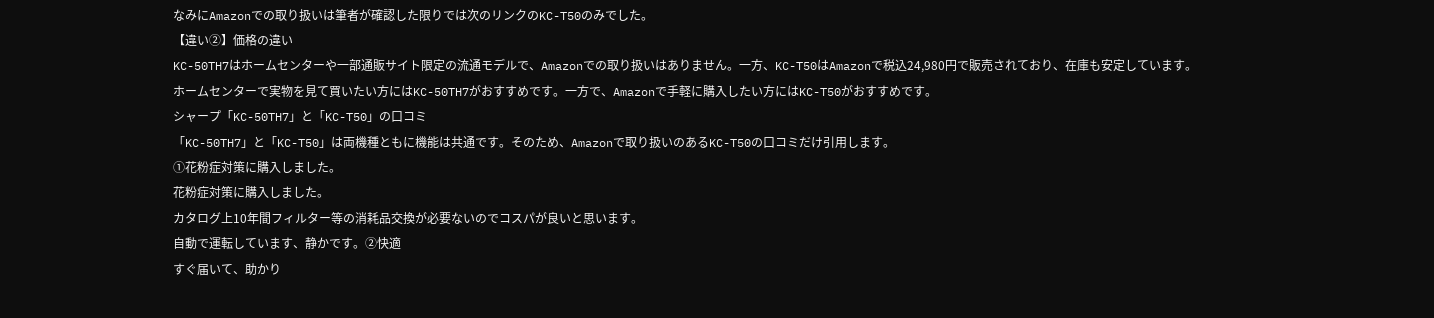なみにAmazonでの取り扱いは筆者が確認した限りでは次のリンクのKC-T50のみでした。
【違い②】価格の違い
KC-50TH7はホームセンターや一部通販サイト限定の流通モデルで、Amazonでの取り扱いはありません。一方、KC-T50はAmazonで税込24,980円で販売されており、在庫も安定しています。
ホームセンターで実物を見て買いたい方にはKC-50TH7がおすすめです。一方で、Amazonで手軽に購入したい方にはKC-T50がおすすめです。
シャープ「KC-50TH7」と「KC-T50」の口コミ
「KC-50TH7」と「KC-T50」は両機種ともに機能は共通です。そのため、Amazonで取り扱いのあるKC-T50の口コミだけ引用します。
①花粉症対策に購入しました。
花粉症対策に購入しました。
カタログ上10年間フィルター等の消耗品交換が必要ないのでコスパが良いと思います。
自動で運転しています、静かです。②快適
すぐ届いて、助かり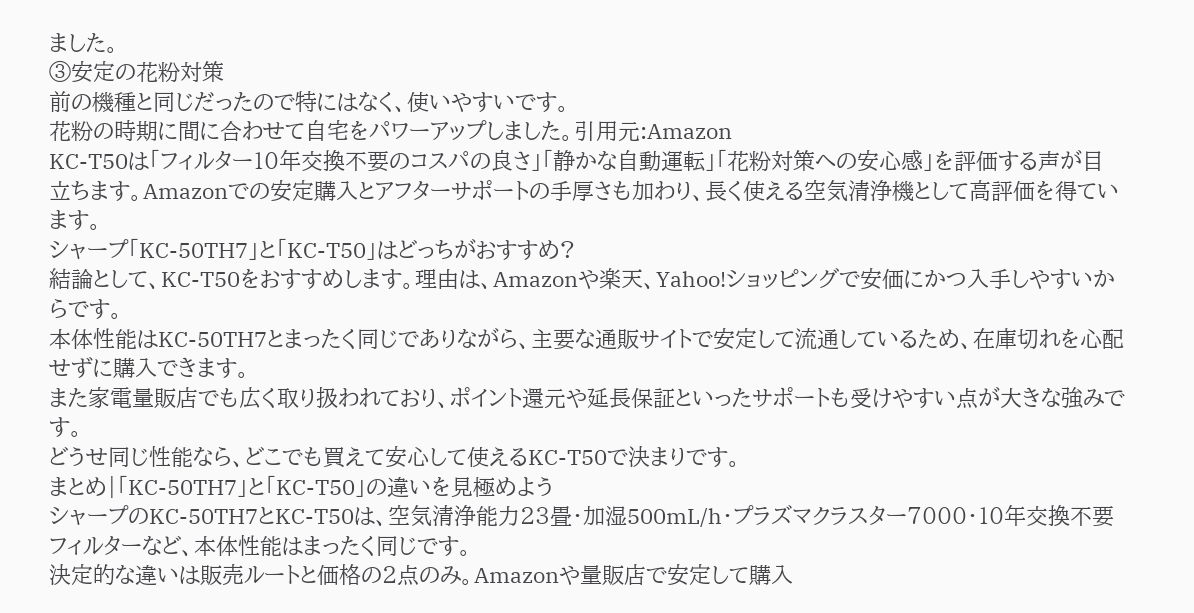ました。
③安定の花粉対策
前の機種と同じだったので特にはなく、使いやすいです。
花粉の時期に間に合わせて自宅をパワーアップしました。引用元:Amazon
KC-T50は「フィルター10年交換不要のコスパの良さ」「静かな自動運転」「花粉対策への安心感」を評価する声が目立ちます。Amazonでの安定購入とアフターサポートの手厚さも加わり、長く使える空気清浄機として高評価を得ています。
シャープ「KC-50TH7」と「KC-T50」はどっちがおすすめ?
結論として、KC-T50をおすすめします。理由は、Amazonや楽天、Yahoo!ショッピングで安価にかつ入手しやすいからです。
本体性能はKC-50TH7とまったく同じでありながら、主要な通販サイトで安定して流通しているため、在庫切れを心配せずに購入できます。
また家電量販店でも広く取り扱われており、ポイント還元や延長保証といったサポートも受けやすい点が大きな強みです。
どうせ同じ性能なら、どこでも買えて安心して使えるKC-T50で決まりです。
まとめ|「KC-50TH7」と「KC-T50」の違いを見極めよう
シャープのKC-50TH7とKC-T50は、空気清浄能力23畳・加湿500mL/h・プラズマクラスター7000・10年交換不要フィルターなど、本体性能はまったく同じです。
決定的な違いは販売ルートと価格の2点のみ。Amazonや量販店で安定して購入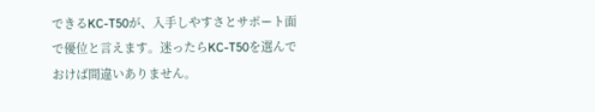できるKC-T50が、入手しやすさとサポート面で優位と言えます。迷ったらKC-T50を選んでおけば間違いありません。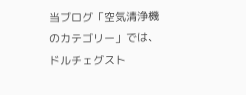当ブログ「空気清浄機のカテゴリー」では、ドルチェグスト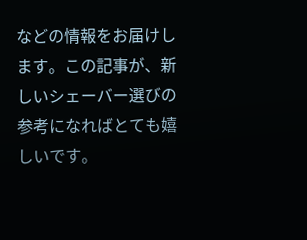などの情報をお届けします。この記事が、新しいシェーバー選びの参考になればとても嬉しいです。